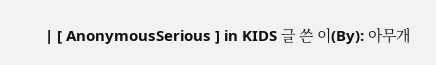| [ AnonymousSerious ] in KIDS 글 쓴 이(By): 아무개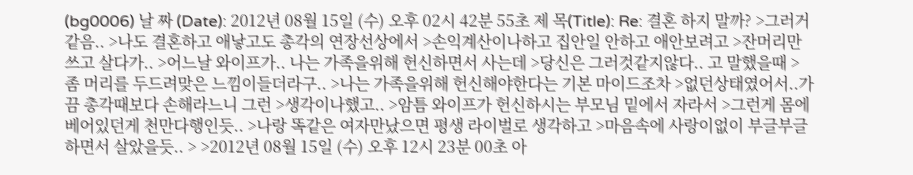(bg0006) 날 짜 (Date): 2012년 08월 15일 (수) 오후 02시 42분 55초 제 목(Title): Re: 결혼 하지 말까? >그러거같음.. >나도 결혼하고 애낳고도 총각의 연장선상에서 >손익계산이나하고 집안일 안하고 애안보려고 >잔머리만쓰고 살다가.. >어느날 와이프가.. 나는 가족을위해 헌신하면서 사는데 >당신은 그러것같지않다.. 고 말했을때 >좀 머리를 두드려맞은 느낌이들더라구.. >나는 가족을위해 헌신해야한다는 기본 마이드조차 >없던상태였어서..가끔 총각때보다 손해라느니 그런 >생각이나했고.. >암틈 와이프가 헌신하시는 부모님 밑에서 자라서 >그런게 몸에 베어있던게 천만다행인듯.. >나랑 똑같은 여자만났으면 평생 라이벌로 생각하고 >마음속에 사랑이없이 부글부글하면서 살았을듯.. > >2012년 08월 15일 (수) 오후 12시 23분 00초 아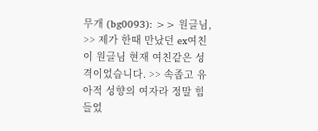무개 (bg0093): >> 원글님, >> 제가 한때 만났던 ex여친이 원글님 현재 여친같은 성격이었습니다. >> 속좁고 유아적 성향의 여자라 정말 힘들었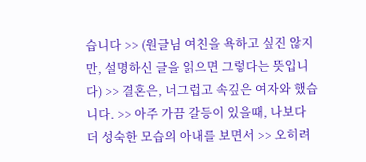습니다 >> (원글님 여친을 욕하고 싶진 않지만, 설명하신 글을 읽으면 그렇다는 뜻입니다) >> 결혼은, 너그럽고 속깊은 여자와 했습니다. >> 아주 가끔 갈등이 있을때, 나보다 더 성숙한 모습의 아내를 보면서 >> 오히려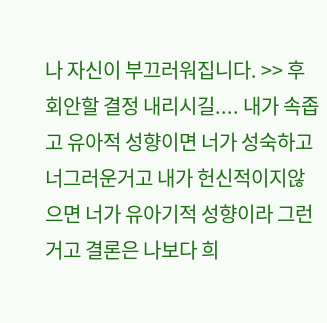나 자신이 부끄러워집니다. >> 후회안할 결정 내리시길.... 내가 속좁고 유아적 성향이면 너가 성숙하고 너그러운거고 내가 헌신적이지않으면 너가 유아기적 성향이라 그런거고 결론은 나보다 희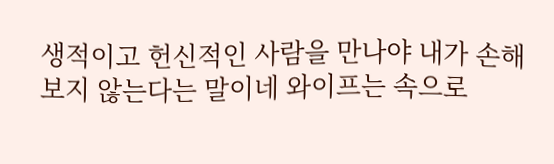생적이고 헌신적인 사람을 만나야 내가 손해보지 않는다는 말이네 와이프는 속으로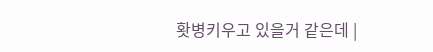홧병키우고 있을거 같은데 |